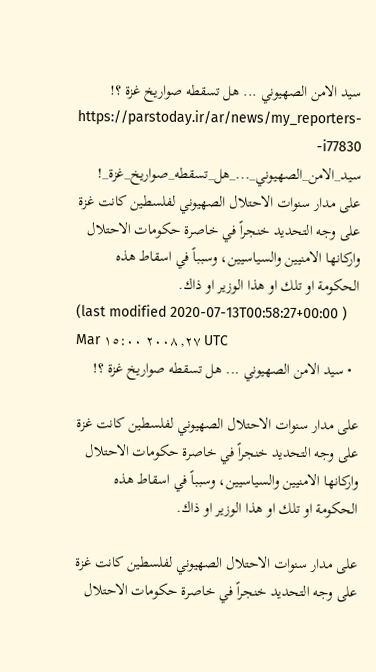سيد الامن الصهيوني ... هل تسقطه صواريخ غزة ؟!
https://parstoday.ir/ar/news/my_reporters-i77830-سيد_الامن_الصهيوني_..._هل_تسقطه_صواريخ_غزة_!
على مدار سنوات الاحتلال الصهيوني لفلسطين كانت غزة على وجه التحديد خنجراً في خاصرة حكومات الاحتلال واركانها الامنيين والسياسيين، وسبباً في اسقاط هذه الحكومة او تلك او هذا الوزير او ذاك.
(last modified 2020-07-13T00:58:27+00:00 )
Mar ٢٧, ٢٠٠٨ ١٥:٠٠ UTC
  • سيد الامن الصهيوني ... هل تسقطه صواريخ غزة ؟!

على مدار سنوات الاحتلال الصهيوني لفلسطين كانت غزة على وجه التحديد خنجراً في خاصرة حكومات الاحتلال واركانها الامنيين والسياسيين، وسبباً في اسقاط هذه الحكومة او تلك او هذا الوزير او ذاك.

على مدار سنوات الاحتلال الصهيوني لفلسطين كانت غزة على وجه التحديد خنجراً في خاصرة حكومات الاحتلال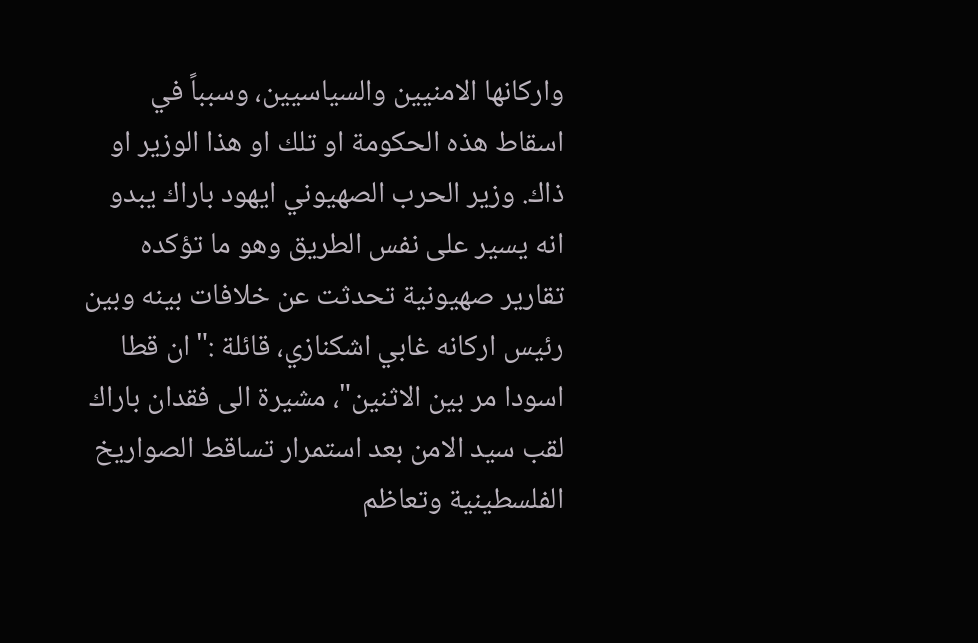واركانها الامنيين والسياسيين، وسبباً في اسقاط هذه الحكومة او تلك او هذا الوزير او ذاك. وزير الحرب الصهيوني ايهود باراك يبدو انه يسير على نفس الطريق وهو ما تؤكده تقارير صهيونية تحدثت عن خلافات بينه وبين رئيس اركانه غابي اشكنازي، قائلة :"ان قطا اسودا مر بين الاثنين"، مشيرة الى فقدان باراك لقب سيد الامن بعد استمرار تساقط الصواريخ الفلسطينية وتعاظم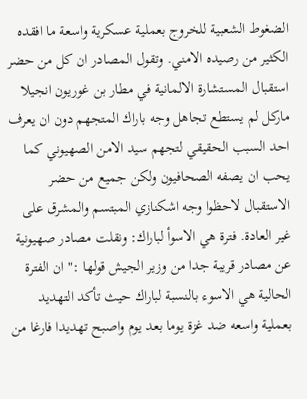الضغوط الشعبية للخروج بعملية عسكرية واسعة ما افقده الكثير من رصيده الامني. وتقول المصادر ان كل من حضر استقبال المستشارة الالمانية في مطار بن غوريون انجيلا ماركل لم يستطع تجاهل وجه باراك المتجهم دون ان يعرف احد السبب الحقيقي لتجهم سيد الامن الصهيوني كما يحب ان يصفه الصحافيون ولكن جميع من حضر الاستقبال لاحظوا وجه اشكنازي المبتسم والمشرق على غير العادة. فترة هي الاسوأ لباراك: ونقلت مصادر صهيونية عن مصادر قريبة جدا من وزير الجيش قولها :" ان الفترة الحالية هي الاسوء بالنسبة لباراك حيث تأكد التهديد بعملية واسعه ضد غزة يوما بعد يوم واصبح تهديدا فارغا من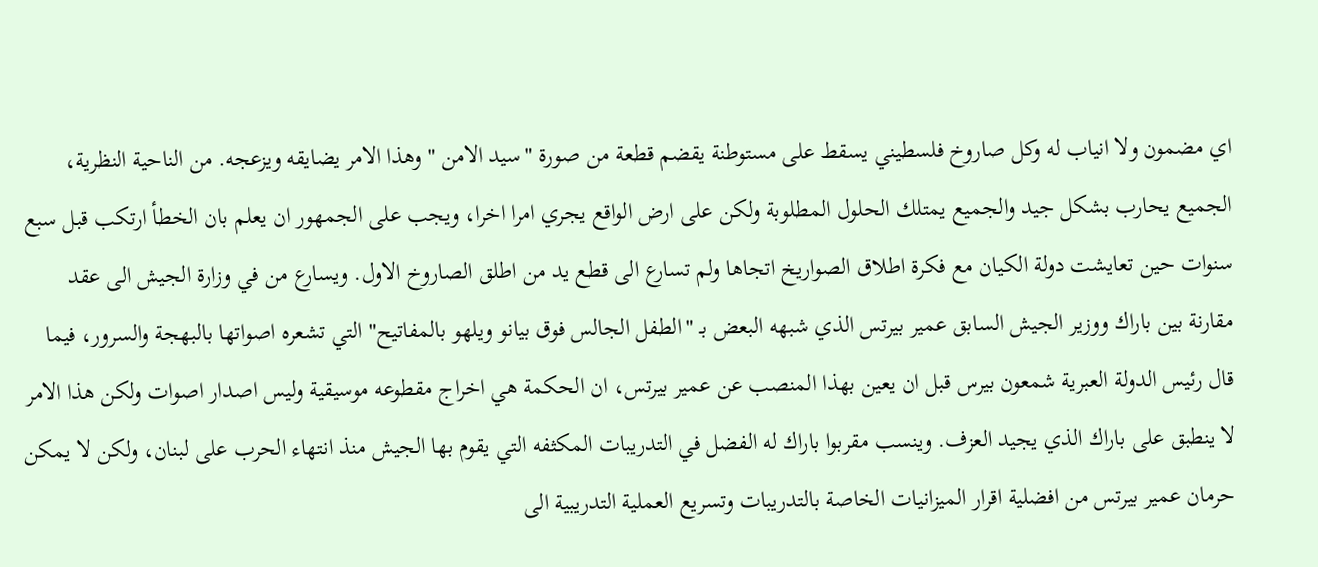اي مضمون ولا انياب له وكل صاروخ فلسطيني يسقط على مستوطنة يقضم قطعة من صورة "سيد الامن " وهذا الامر يضايقه ويزعجه. من الناحية النظرية، الجميع يحارب بشكل جيد والجميع يمتلك الحلول المطلوبة ولكن على ارض الواقع يجري امرا اخرا، ويجب على الجمهور ان يعلم بان الخطأ ارتكب قبل سبع سنوات حين تعايشت دولة الكيان مع فكرة اطلاق الصواريخ اتجاها ولم تسارع الى قطع يد من اطلق الصاروخ الاول. ويسارع من في وزارة الجيش الى عقد مقارنة بين باراك ووزير الجيش السابق عمير بيرتس الذي شبهه البعض بـ "الطفل الجالس فوق بيانو ويلهو بالمفاتيح" التي تشعره اصواتها بالبهجة والسرور، فيما قال رئيس الدولة العبرية شمعون بيرس قبل ان يعين بهذا المنصب عن عمير بيرتس، ان الحكمة هي اخراج مقطوعه موسيقية وليس اصدار اصوات ولكن هذا الامر لا ينطبق على باراك الذي يجيد العزف. وينسب مقربوا باراك له الفضل في التدريبات المكثفه التي يقوم بها الجيش منذ انتهاء الحرب على لبنان، ولكن لا يمكن حرمان عمير بيرتس من افضلية اقرار الميزانيات الخاصة بالتدريبات وتسريع العملية التدريبية الى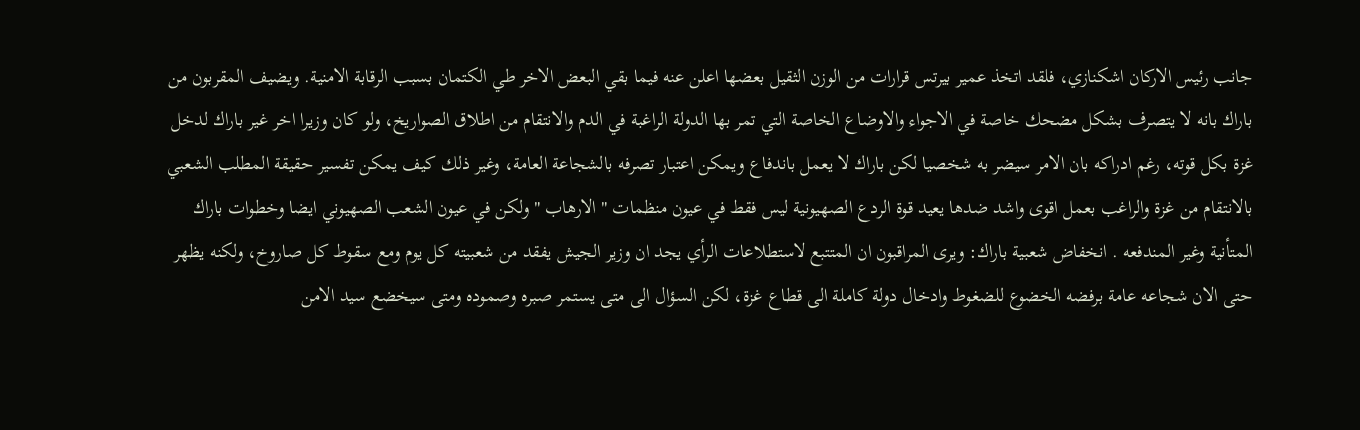جانب رئيس الاركان اشكنازي، فلقد اتخذ عمير بيرتس قرارات من الوزن الثقيل بعضها اعلن عنه فيما بقي البعض الاخر طي الكتمان بسبب الرقابة الامنية. ويضيف المقربون من باراك بانه لا يتصرف بشكل مضحك خاصة في الاجواء والاوضاع الخاصة التي تمر بها الدولة الراغبة في الدم والانتقام من اطلاق الصواريخ، ولو كان وزيرا اخر غير باراك لدخل غزة بكل قوته، رغم ادراكه بان الامر سيضر به شخصيا لكن باراك لا يعمل باندفاع ويمكن اعتبار تصرفه بالشجاعة العامة، وغير ذلك كيف يمكن تفسير حقيقة المطلب الشعبي بالانتقام من غزة والراغب بعمل اقوى واشد ضدها يعيد قوة الردع الصهيونية ليس فقط في عيون منظمات " الارهاب " ولكن في عيون الشعب الصهيوني ايضا وخطوات باراك المتأنية وغير المندفعه . انخفاض شعبية باراك: ويرى المراقبون ان المتتبع لاستطلاعات الرأي يجد ان وزير الجيش يفقد من شعبيته كل يوم ومع سقوط كل صاروخ، ولكنه يظهر حتى الان شجاعه عامة برفضه الخضوع للضغوط وادخال دولة كاملة الى قطاع غزة، لكن السؤال الى متى يستمر صبره وصموده ومتى سيخضع سيد الامن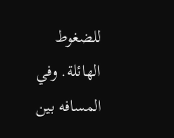للضغوط الهائلة. وفي المسافه بين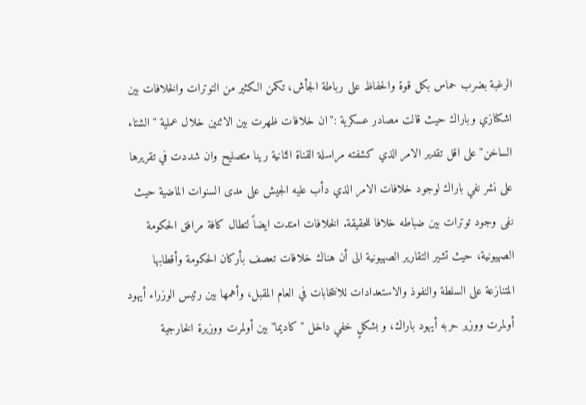الرغبة بضرب حماس بكل قوة والحفاظ على رباطة الجأش، تكمن الكثير من التوترات والخلافات بين اشكنازي وباراك حيث قالت مصادر عسكرية :"ان خلافات ظهرت بين الاثنين خلال عملية "الشتاء الساخن" على اقل تقدير الامر الذي كشفته مراسلة القناة الثانية رينا متصليح وان شددت في تقريرها على نشر نفي باراك لوجود خلافات الامر الذي دأب عليه الجيش على مدى السنوات الماضية حيث نفى وجود توترات بين ضباطه خلافا للحقيقة. الخلافات امتدت ايضاً لتطال كافة مرافق الحكومة الصهيونية، حيث تشير التقارير الصهيونية الى أن هناك خلافات تعصف بأركان الحكومة وأقطابها المتنازعة على السلطة والنفوذ والاستعدادات للانتخابات في العام المقبل، وأهمها بين رئيس الوزراء أيهود أولمرت ووزير حربه أيهود باراك، و بشكلٍ خفي داخل "كاديما" بين أولمرت ووزيرة الخارجية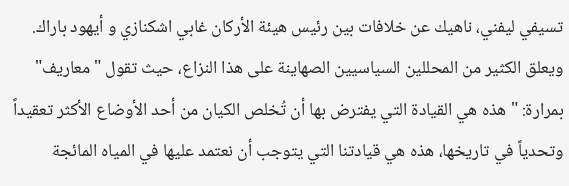تسيفي ليفني، ناهيك عن خلافات بين رئيس هيئة الأركان غابي اشكنازي و أيهود باراك. ويعلق الكثير من المحللين السياسيين الصهاينة على هذا النزاع، حيث تقول "معاريف" بمرارة: "هذه هي القيادة التي يفترض بها أن تُخلص الكيان من أحد الأوضاع الأكثر تعقيداً وتحدياً في تاريخها، هذه هي قيادتنا التي يتوجب أن نعتمد عليها في المياه المائجة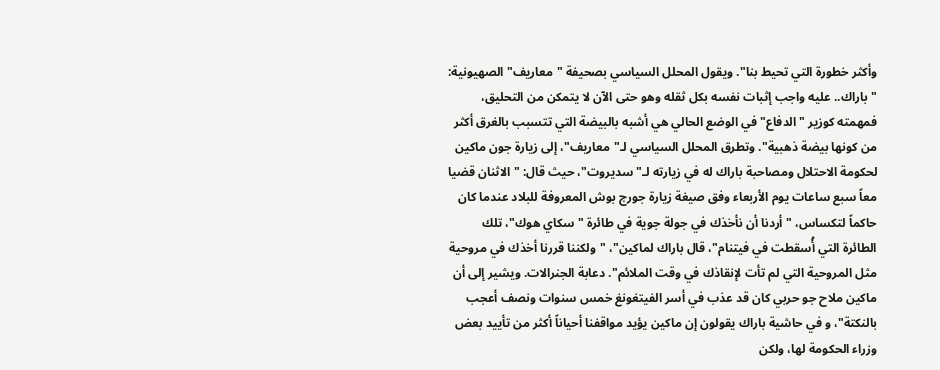وأكثر خطورة التي تحيط بنا". ويقول المحلل السياسي بصحيفة "معاريف" الصهيونية: "باراك.. عليه واجب إثبات نفسه بكل ثقله وهو حتى الآن لا يتمكن من التحليق، فمهمته كوزير "الدفاع" في الوضع الحالي هي أشبه بالبيضة التي تتسبب بالغرق أكثر من كونها بيضة ذهبية". وتطرق المحلل السياسي لـ"معاريف"، إلى زيارة جون ماكين لحكومة الاحتلال ومصاحبة باراك له في زيارته لـ"سديروت"، حيث قال: " الاثنان قضيا معاً سبع ساعات يوم الأربعاء وفق صيغة زيارة جورج بوش المعروفة للبلاد عندما كان حاكماً لتكساس، "أردنا أن نأخذك في جولة جوية في طائرة "سكاي هوك"، تلك الطائرة التي أُسقطت في فيتنام"، قال باراك لماكين"، "ولكننا قررنا أخذك في مروحية مثل المروحية التي لم تأت لإنقاذك في وقت الملائم". دعابة الجنرالات. ويشير إلى أن ماكين ملاح جو حربي كان قد عذب في أسر الفيتغونغ خمس سنوات ونصف أعجب بالنكتة"، و في حاشية باراك يقولون إن ماكين يؤيد مواقفنا أحياناً أكثر من تأييد بعض وزراء الحكومة لها، ولكن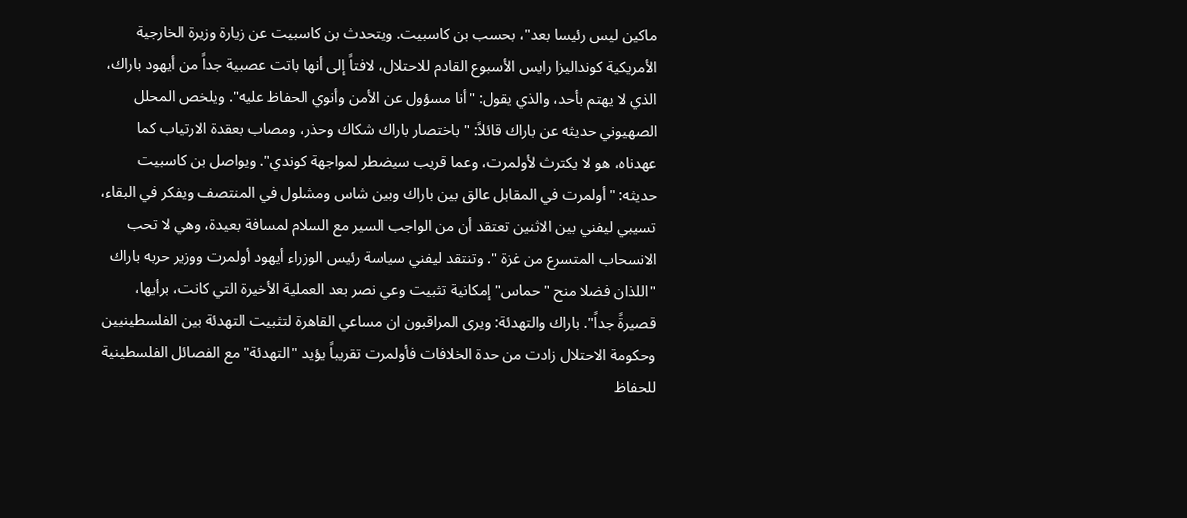ماكين ليس رئيسا بعد"، بحسب بن كاسبيت. ويتحدث بن كاسبيت عن زيارة وزيرة الخارجية الأمريكية كونداليزا رايس الأسبوع القادم للاحتلال، لافتاً إلى أنها باتت عصبية جداً من أيهود باراك، الذي لا يهتم بأحد، والذي يقول: "أنا مسؤول عن الأمن وأنوي الحفاظ عليه". ويلخص المحلل الصهيوني حديثه عن باراك قائلاً: " باختصار باراك شكاك وحذر، ومصاب بعقدة الارتياب كما عهدناه، هو لا يكترث لأولمرت، وعما قريب سيضطر لمواجهة كوندي". ويواصل بن كاسبيت حديثه: "أولمرت في المقابل عالق بين باراك وبين شاس ومشلول في المنتصف ويفكر في البقاء، تسيبي ليفني بين الاثنين تعتقد أن من الواجب السير مع السلام لمسافة بعيدة، وهي لا تحب الانسحاب المتسرع من غزة ". وتنتقد ليفني سياسة رئيس الوزراء أيهود أولمرت ووزير حربه باراك "اللذان فضلا منح "حماس" إمكانية تثبيت وعي نصر بعد العملية الأخيرة التي كانت، برأيها، قصيرةً جداً". باراك والتهدئة: ويرى المراقبون ان مساعي القاهرة لتثبيت التهدئة بين الفلسطينيين وحكومة الاحتلال زادت من حدة الخلافات فأولمرت تقريباً يؤيد "التهدئة" مع الفصائل الفلسطينية للحفاظ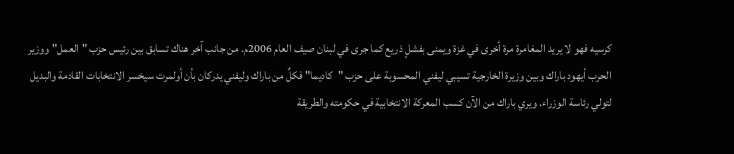كرسيه فهو لا يريد المغامرة مرة أخرى في غزة ويمنى بفشلٍ ذريع كما جرى في لبنان صيف العام 2006م. من جانب آخر هناك تسابق بين رئيس حزب "العمل" ووزير الحرب أيهود باراك وبين وزيرة الخارجية تسيبي ليفني المحسوبة على حزب "كاديما" فكلٌ من باراك وليفني يدركان بأن أولمرت سيخسر الانتخابات القادمة والبديل لتولي رئاسة الوزراء. ويري باراك من الآن كسب المعركة الانتخابية في حكومته والطريقة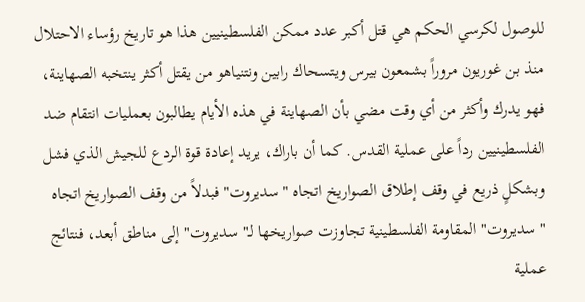للوصول لكرسي الحكم هي قتل أكبر عدد ممكن الفلسطينيين هذا هو تاريخ رؤساء الاحتلال منذ بن غوريون مروراً بشمعون بيرس ويتسحاك رابين ونتنياهو من يقتل أكثر ينتخبه الصهاينة، فهو يدرك وأكثر من أي وقت مضي بأن الصهاينة في هذه الأيام يطالبون بعمليات انتقام ضد الفلسطينيين رداً على عملية القدس. كما أن باراك، يريد إعادة قوة الردع للجيش الذي فشل وبشكلٍ ذريع في وقف إطلاق الصواريخ اتجاه "سديروت" فبدلاً من وقف الصواريخ اتجاه "سديروت" المقاومة الفلسطينية تجاوزت صواريخها لـ"سديروت" إلى مناطق أبعد، فنتائج عملية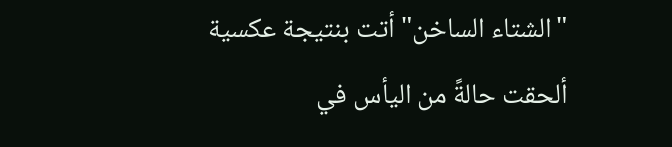"الشتاء الساخن" أتت بنتيجة عكسية ألحقت حالةً من اليأس في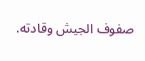صفوف الجيش وقادته.